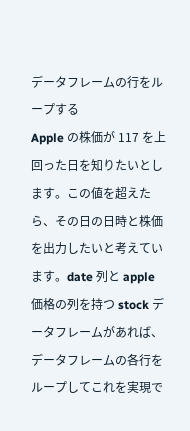データフレームの行をループする
Apple の株価が 117 を上回った日を知りたいとします。この値を超えたら、その日の日時と株価を出力したいと考えています。date 列と apple 価格の列を持つ stock データフレームがあれば、データフレームの各行をループしてこれを実現で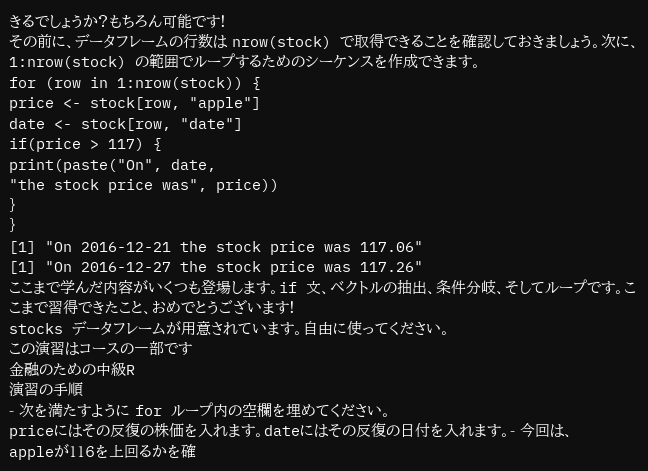きるでしょうか?もちろん可能です!
その前に、データフレームの行数は nrow(stock) で取得できることを確認しておきましょう。次に、1:nrow(stock) の範囲でループするためのシーケンスを作成できます。
for (row in 1:nrow(stock)) {
price <- stock[row, "apple"]
date <- stock[row, "date"]
if(price > 117) {
print(paste("On", date,
"the stock price was", price))
}
}
[1] "On 2016-12-21 the stock price was 117.06"
[1] "On 2016-12-27 the stock price was 117.26"
ここまで学んだ内容がいくつも登場します。if 文、ベクトルの抽出、条件分岐、そしてループです。ここまで習得できたこと、おめでとうございます!
stocks データフレームが用意されています。自由に使ってください。
この演習はコースの一部です
金融のための中級R
演習の手順
- 次を満たすように for ループ内の空欄を埋めてください。
priceにはその反復の株価を入れます。dateにはその反復の日付を入れます。- 今回は、
appleが116を上回るかを確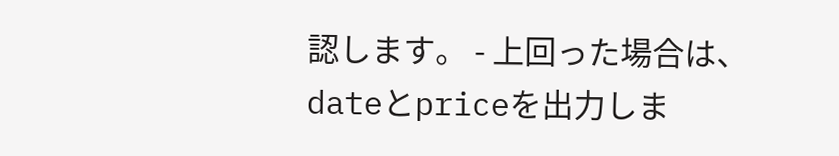認します。 - 上回った場合は、
dateとpriceを出力しま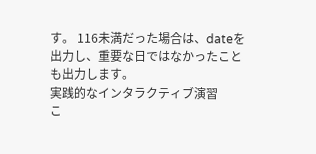す。 116未満だった場合は、dateを出力し、重要な日ではなかったことも出力します。
実践的なインタラクティブ演習
こ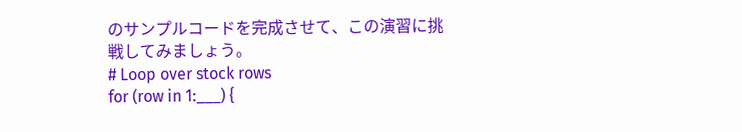のサンプルコードを完成させて、この演習に挑戦してみましょう。
# Loop over stock rows
for (row in 1:___) {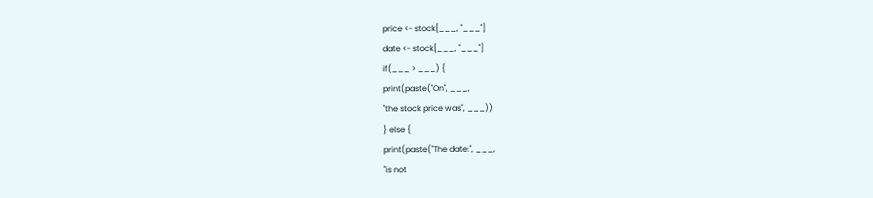price <- stock[___, "___"]
date <- stock[___, "___"]
if(___ > ___) {
print(paste("On", ___,
"the stock price was", ___))
} else {
print(paste("The date:", ___,
"is not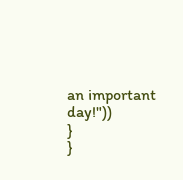an important day!"))
}
}